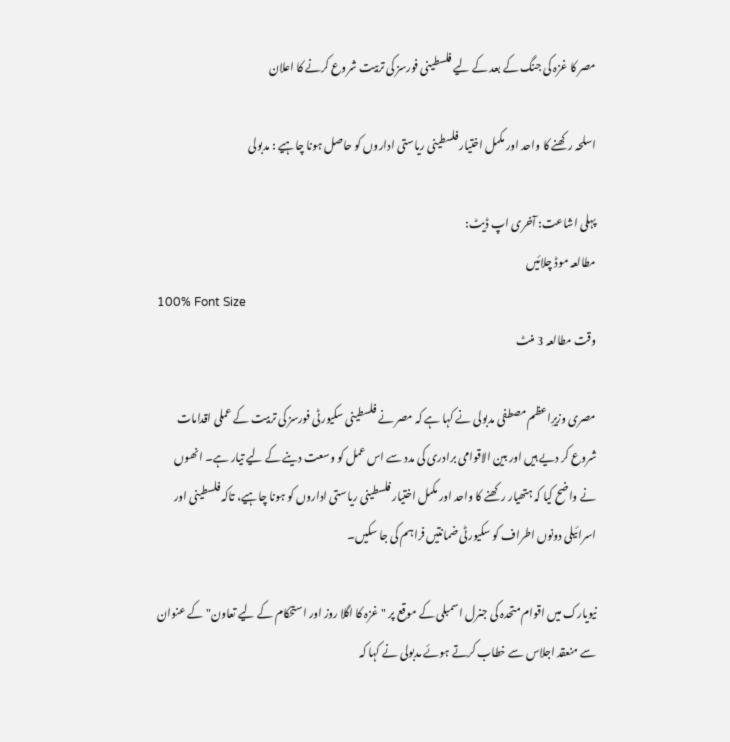مصر کا غزہ کی جنگ کے بعد کے لیے فلسطینی فورسز کی تربیت شروع کرنے کا اعلان

اسلحہ رکھنے کا واحد اور مکمل اختیار فلسطینی ریاستی اداروں کو حاصل ہونا چاہیے : مدبولی

پہلی اشاعت: آخری اپ ڈیٹ:
مطالعہ موڈ چلائیں
100% Font Size
وقت مطالعہ 3 منٹ

مصری وزیرِاعظم مصطفی مدبولی نے کہا ہے کہ مصر نے فلسطینی سکیورٹی فورسز کی تربیت کے عملی اقدامات شروع کر دیے ہیں اور بین الاقوامی برادری کی مدد سے اس عمل کو وسعت دینے کے لیے تیار ہے۔ انھوں نے واضح کیا کہ ہتھیار رکھنے کا واحد اور مکمل اختیار فلسطینی ریاستی اداروں کو ہونا چاہیے، تاکہ فلسطینی اور اسرائیلی دونوں اطراف کو سکیورٹی ضمانتیں فراہم کی جا سکیں۔

نیویارک میں اقوام متحدہ کی جنرل اسمبلی کے موقع پر "غزہ کا اگلا روز اور استحکام کے لیے تعاون" کے عنوان سے منعقد اجلاس سے خطاب کرتے ہوئے مدبولی نے کہا کہ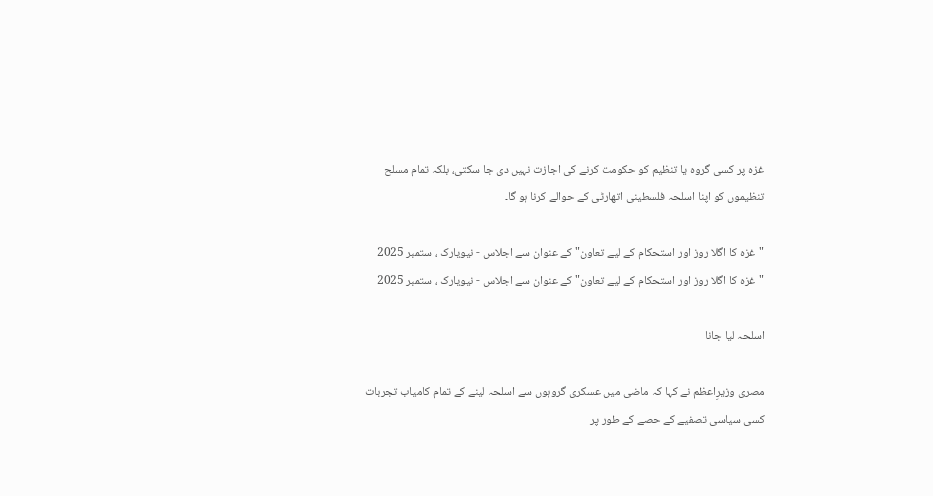غزہ پر کسی گروہ یا تنظیم کو حکومت کرنے کی اجازت نہیں دی جا سکتی، بلکہ تمام مسلح تنظیموں کو اپنا اسلحہ فلسطینی اتھارٹی کے حوالے کرنا ہو گا۔

"غزہ کا اگلا روز اور استحکام کے لیے تعاون" کے عنوان سے اجلاس - نیویارک ، ستمبر 2025
"غزہ کا اگلا روز اور استحکام کے لیے تعاون" کے عنوان سے اجلاس - نیویارک ، ستمبر 2025

اسلحہ لیا جانا

مصری وزیرِاعظم نے کہا کہ ماضی میں عسکری گروہوں سے اسلحہ لینے کے تمام کامیاب تجربات کسی سیاسی تصفیے کے حصے کے طور پر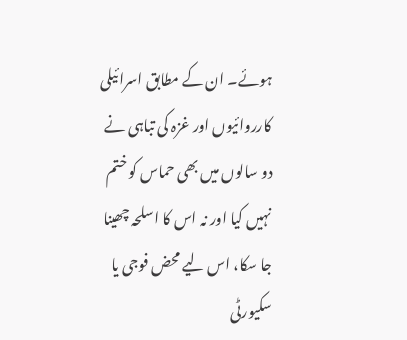ہوئے۔ ان کے مطابق اسرائیلی کارروائیوں اور غزہ کی تباہی نے دو سالوں میں بھی حماس کو ختم نہیں کیا اور نہ اس کا اسلحہ چھینا جا سکا، اس لیے محض فوجی یا سکیورٹی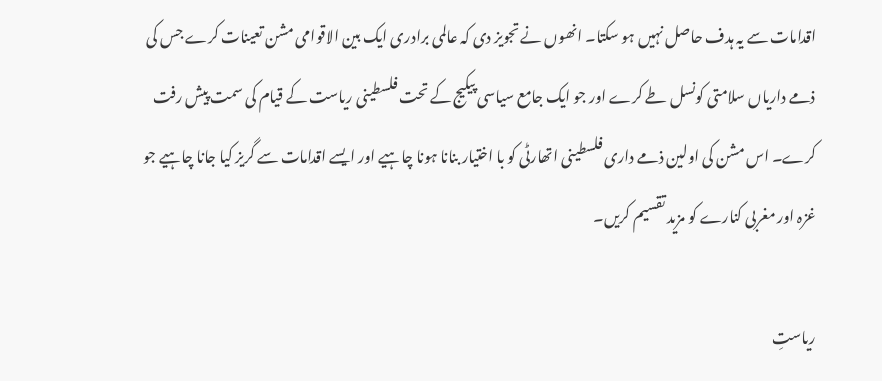اقدامات سے یہ ہدف حاصل نہیں ہو سکتا۔ انھوں نے تجویز دی کہ عالمی برادری ایک بین الاقوامی مشن تعینات کرے جس کی ذمے داریاں سلامتی کونسل طے کرے اور جو ایک جامع سیاسی پیکیج کے تحت فلسطینی ریاست کے قیام کی سمت پیش رفت کرے۔ اس مشن کی اولین ذمے داری فلسطینی اتھارٹی کو با اختیار بنانا ہونا چاہیے اور ایسے اقدامات سے گریز کیا جانا چاہیے جو غزہ اور مغربی کنارے کو مزید تقسیم کریں۔

ریاستِ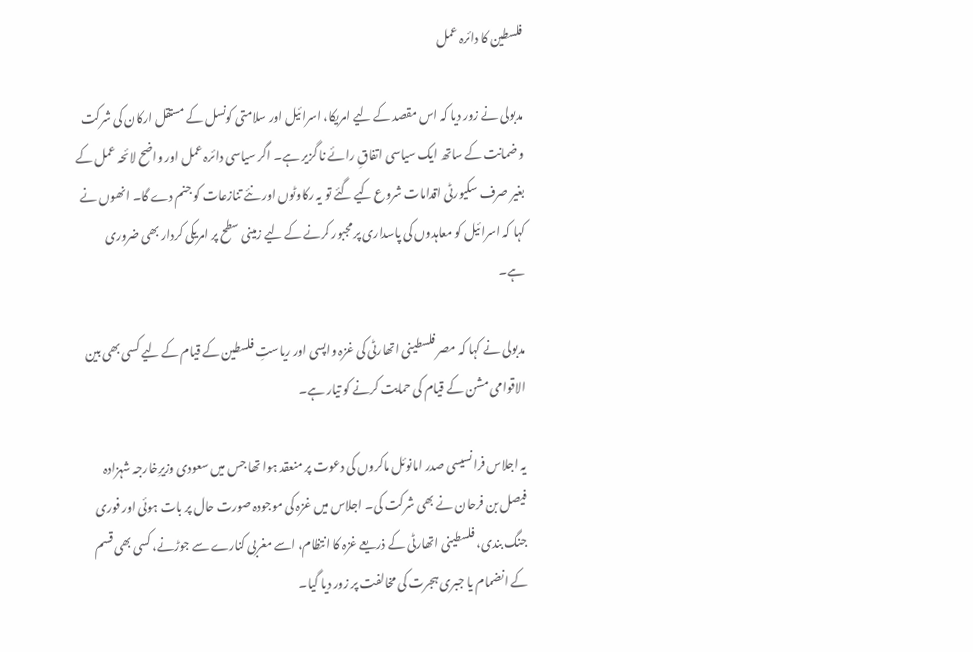فلسطین کا دائرہ عمل

مدبولی نے زور دیا کہ اس مقصد کے لیے امریکا، اسرائیل اور سلامتی کونسل کے مستقل ارکان کی شرکت و ضمانت کے ساتھ ایک سیاسی اتفاقِ رائے نا گزیر ہے۔ اگر سیاسی دائرہ عمل اور واضح لائحہ عمل کے بغیر صرف سکیورٹی اقدامات شروع کیے گئے تو یہ رکاوٹوں اور نئے تنازعات کو جنم دے گا۔ انھوں نے کہا کہ اسرائیل کو معاہدوں کی پاسداری پر مجبور کرنے کے لیے زمینی سطح پر امریکی کردار بھی ضروری ہے۔

مدبولی نے کہا کہ مصر فلسطینی اتھارٹی کی غزہ واپسی اور ریاستِ فلسطین کے قیام کے لیے کسی بھی بین الاقوامی مشن کے قیام کی حمایت کرنے کو تیار ہے۔

یہ اجلاس فرانسیسی صدر امانوئل ماکروں کی دعوت پر منعقد ہوا تھا جس میں سعودی وزیرِخارجہ شہزادہ فیصل بن فرحان نے بھی شرکت کی۔ اجلاس میں غزہ کی موجودہ صورت حال پر بات ہوئی اور فوری جنگ بندی، فلسطینی اتھارٹی کے ذریعے غزہ کا انتظام، اسے مغربی کنارے سے جوڑنے، کسی بھی قسم کے انضمام یا جبری ہجرت کی مخالفت پر زور دیا گیا۔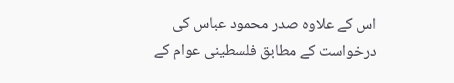اس کے علاوہ صدر محمود عباس کی درخواست کے مطابق فلسطینی عوام کے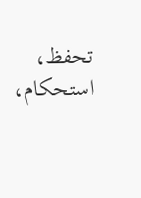تحفظ، استحکام،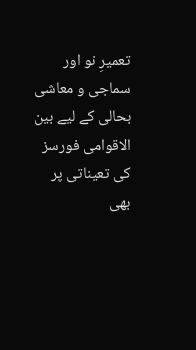تعمیرِ نو اور سماجی و معاشی بحالی کے لیے بین الاقوامی فورسز کی تعیناتی پر بھی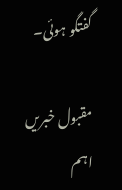گفتگو ہوئی۔

مقبول خبریں اہم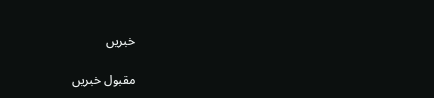خبریں

مقبول خبریں